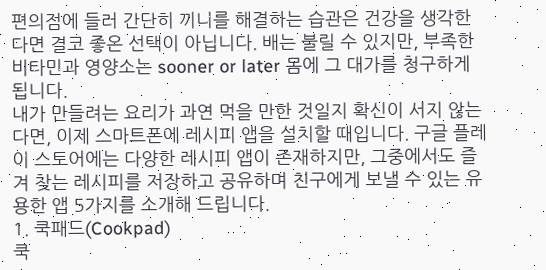편의점에 들러 간단히 끼니를 해결하는 습관은 건강을 생각한다면 결코 좋은 선택이 아닙니다. 배는 불릴 수 있지만, 부족한 비타민과 영양소는 sooner or later 몸에 그 대가를 청구하게 됩니다.
내가 만들려는 요리가 과연 먹을 만한 것일지 확신이 서지 않는다면, 이제 스마트폰에 레시피 앱을 설치할 때입니다. 구글 플레이 스토어에는 다양한 레시피 앱이 존재하지만, 그중에서도 즐겨 찾는 레시피를 저장하고 공유하며 친구에게 보낼 수 있는 유용한 앱 5가지를 소개해 드립니다.
1. 쿡패드(Cookpad)
쿡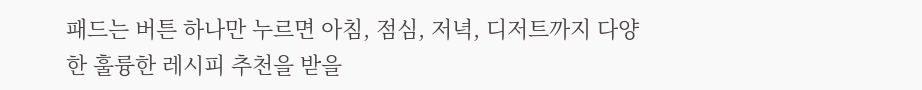패드는 버튼 하나만 누르면 아침, 점심, 저녁, 디저트까지 다양한 훌륭한 레시피 추천을 받을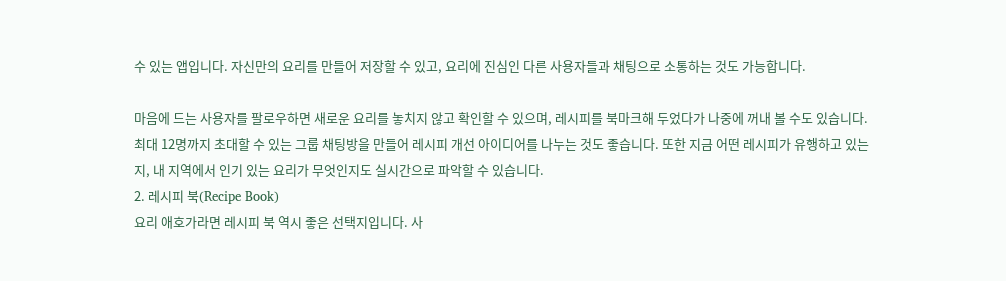수 있는 앱입니다. 자신만의 요리를 만들어 저장할 수 있고, 요리에 진심인 다른 사용자들과 채팅으로 소통하는 것도 가능합니다.

마음에 드는 사용자를 팔로우하면 새로운 요리를 놓치지 않고 확인할 수 있으며, 레시피를 북마크해 두었다가 나중에 꺼내 볼 수도 있습니다. 최대 12명까지 초대할 수 있는 그룹 채팅방을 만들어 레시피 개선 아이디어를 나누는 것도 좋습니다. 또한 지금 어떤 레시피가 유행하고 있는지, 내 지역에서 인기 있는 요리가 무엇인지도 실시간으로 파악할 수 있습니다.
2. 레시피 북(Recipe Book)
요리 애호가라면 레시피 북 역시 좋은 선택지입니다. 사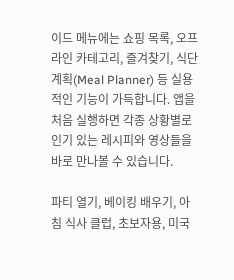이드 메뉴에는 쇼핑 목록, 오프라인 카테고리, 즐겨찾기, 식단 계획(Meal Planner) 등 실용적인 기능이 가득합니다. 앱을 처음 실행하면 각종 상황별로 인기 있는 레시피와 영상들을 바로 만나볼 수 있습니다.

파티 열기, 베이킹 배우기, 아침 식사 클럽, 초보자용, 미국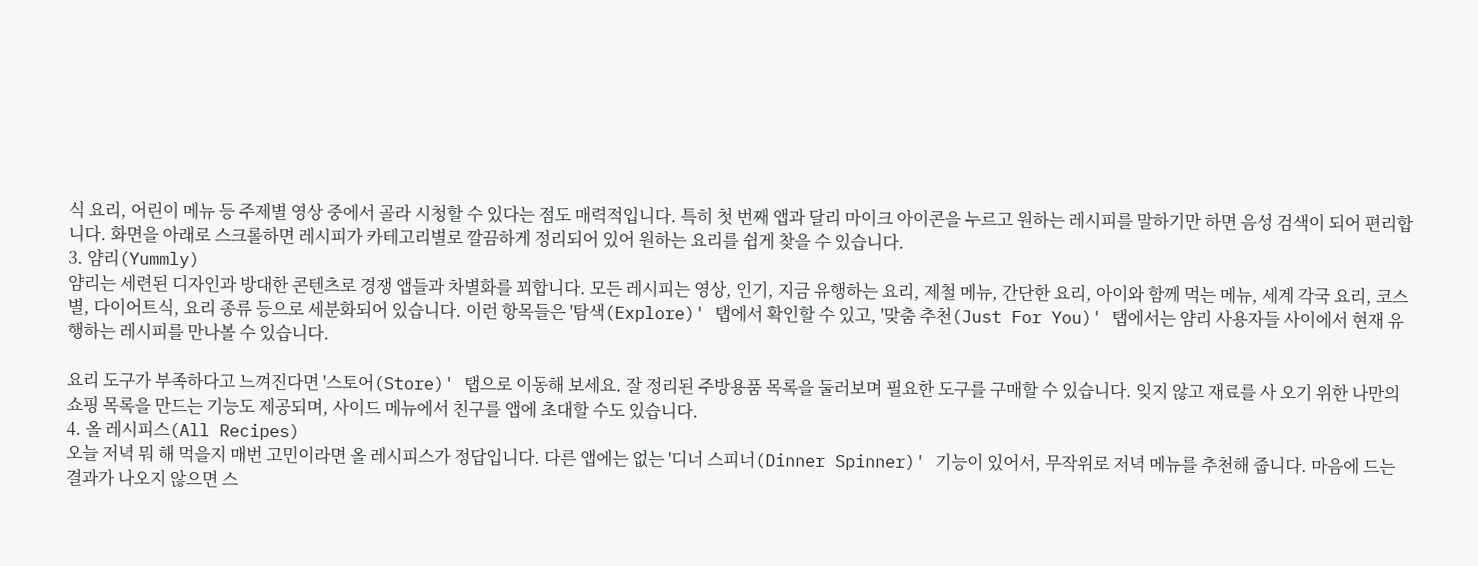식 요리, 어린이 메뉴 등 주제별 영상 중에서 골라 시청할 수 있다는 점도 매력적입니다. 특히 첫 번째 앱과 달리 마이크 아이콘을 누르고 원하는 레시피를 말하기만 하면 음성 검색이 되어 편리합니다. 화면을 아래로 스크롤하면 레시피가 카테고리별로 깔끔하게 정리되어 있어 원하는 요리를 쉽게 찾을 수 있습니다.
3. 얌리(Yummly)
얌리는 세련된 디자인과 방대한 콘텐츠로 경쟁 앱들과 차별화를 꾀합니다. 모든 레시피는 영상, 인기, 지금 유행하는 요리, 제철 메뉴, 간단한 요리, 아이와 함께 먹는 메뉴, 세계 각국 요리, 코스별, 다이어트식, 요리 종류 등으로 세분화되어 있습니다. 이런 항목들은 '탐색(Explore)' 탭에서 확인할 수 있고, '맞춤 추천(Just For You)' 탭에서는 얌리 사용자들 사이에서 현재 유행하는 레시피를 만나볼 수 있습니다.

요리 도구가 부족하다고 느껴진다면 '스토어(Store)' 탭으로 이동해 보세요. 잘 정리된 주방용품 목록을 둘러보며 필요한 도구를 구매할 수 있습니다. 잊지 않고 재료를 사 오기 위한 나만의 쇼핑 목록을 만드는 기능도 제공되며, 사이드 메뉴에서 친구를 앱에 초대할 수도 있습니다.
4. 올 레시피스(All Recipes)
오늘 저녁 뭐 해 먹을지 매번 고민이라면 올 레시피스가 정답입니다. 다른 앱에는 없는 '디너 스피너(Dinner Spinner)' 기능이 있어서, 무작위로 저녁 메뉴를 추천해 줍니다. 마음에 드는 결과가 나오지 않으면 스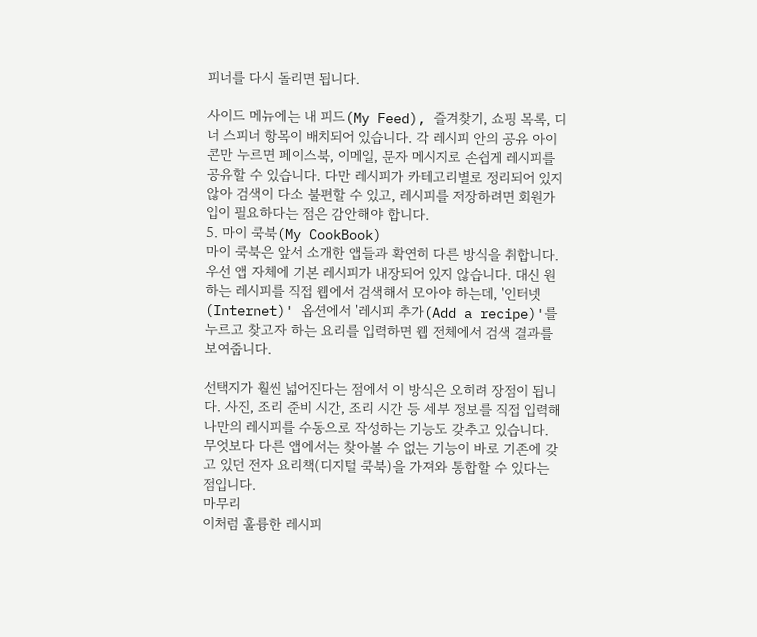피너를 다시 돌리면 됩니다.

사이드 메뉴에는 내 피드(My Feed), 즐겨찾기, 쇼핑 목록, 디너 스피너 항목이 배치되어 있습니다. 각 레시피 안의 공유 아이콘만 누르면 페이스북, 이메일, 문자 메시지로 손쉽게 레시피를 공유할 수 있습니다. 다만 레시피가 카테고리별로 정리되어 있지 않아 검색이 다소 불편할 수 있고, 레시피를 저장하려면 회원가입이 필요하다는 점은 감안해야 합니다.
5. 마이 쿡북(My CookBook)
마이 쿡북은 앞서 소개한 앱들과 확연히 다른 방식을 취합니다. 우선 앱 자체에 기본 레시피가 내장되어 있지 않습니다. 대신 원하는 레시피를 직접 웹에서 검색해서 모아야 하는데, '인터넷(Internet)' 옵션에서 '레시피 추가(Add a recipe)'를 누르고 찾고자 하는 요리를 입력하면 웹 전체에서 검색 결과를 보여줍니다.

선택지가 훨씬 넓어진다는 점에서 이 방식은 오히려 장점이 됩니다. 사진, 조리 준비 시간, 조리 시간 등 세부 정보를 직접 입력해 나만의 레시피를 수동으로 작성하는 기능도 갖추고 있습니다. 무엇보다 다른 앱에서는 찾아볼 수 없는 기능이 바로 기존에 갖고 있던 전자 요리책(디지털 쿡북)을 가져와 통합할 수 있다는 점입니다.
마무리
이처럼 훌륭한 레시피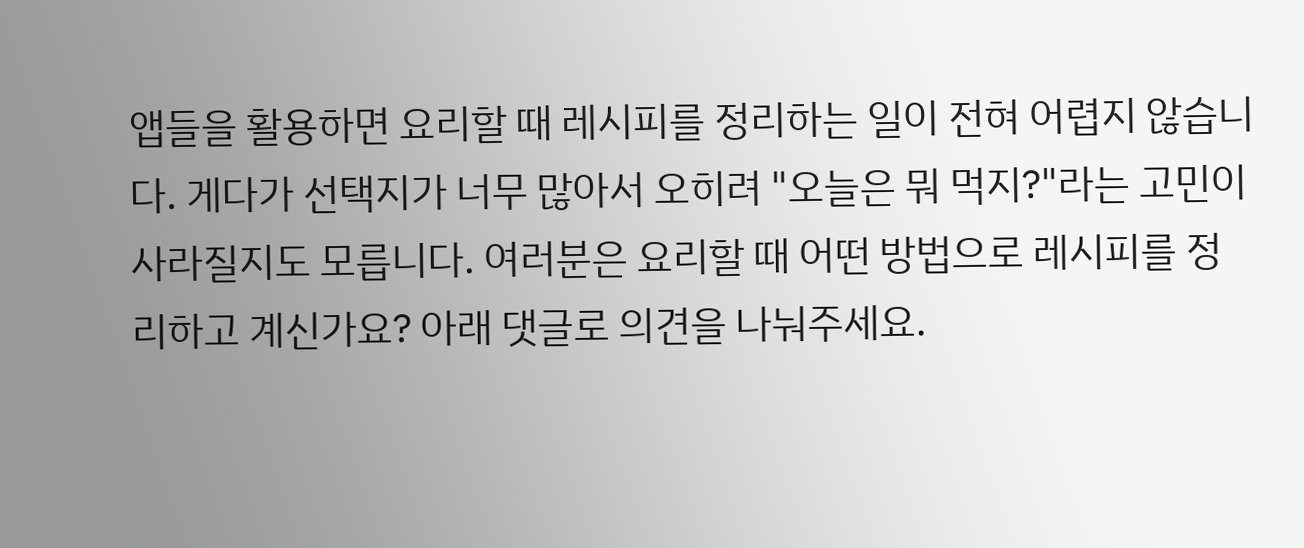앱들을 활용하면 요리할 때 레시피를 정리하는 일이 전혀 어렵지 않습니다. 게다가 선택지가 너무 많아서 오히려 "오늘은 뭐 먹지?"라는 고민이 사라질지도 모릅니다. 여러분은 요리할 때 어떤 방법으로 레시피를 정리하고 계신가요? 아래 댓글로 의견을 나눠주세요.